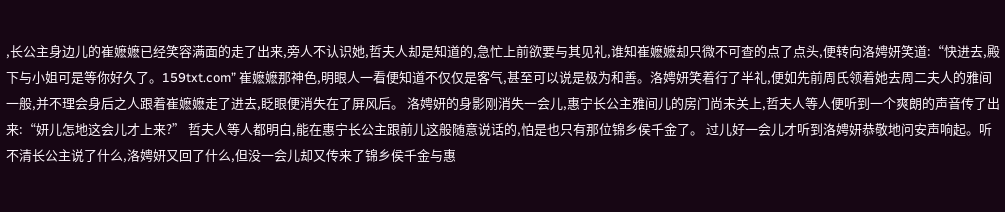,长公主身边儿的崔嬷嬷已经笑容满面的走了出来,旁人不认识她,哲夫人却是知道的,急忙上前欲要与其见礼,谁知崔嬷嬷却只微不可查的点了点头,便转向洛娉妍笑道:“快进去,殿下与小姐可是等你好久了。159txt.com” 崔嬷嬷那神色,明眼人一看便知道不仅仅是客气,甚至可以说是极为和善。洛娉妍笑着行了半礼,便如先前周氏领着她去周二夫人的雅间一般,并不理会身后之人跟着崔嬷嬷走了进去,眨眼便消失在了屏风后。 洛娉妍的身影刚消失一会儿,惠宁长公主雅间儿的房门尚未关上,哲夫人等人便听到一个爽朗的声音传了出来:“妍儿怎地这会儿才上来?” 哲夫人等人都明白,能在惠宁长公主跟前儿这般随意说话的,怕是也只有那位锦乡侯千金了。 过儿好一会儿才听到洛娉妍恭敬地问安声响起。听不清长公主说了什么,洛娉妍又回了什么,但没一会儿却又传来了锦乡侯千金与惠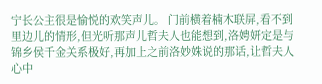宁长公主很是愉悦的欢笑声儿。 门前横着楠木联屏,看不到里边儿的情形,但光听那声儿哲夫人也能想到,洛娉妍定是与锦乡侯千金关系极好,再加上之前洛妙姝说的那话,让哲夫人心中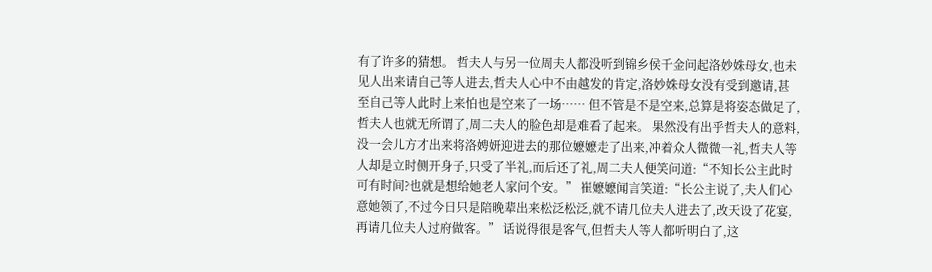有了许多的猜想。 哲夫人与另一位周夫人都没听到锦乡侯千金问起洛妙姝母女,也未见人出来请自己等人进去,哲夫人心中不由越发的肯定,洛妙姝母女没有受到邀请,甚至自己等人此时上来怕也是空来了一场…… 但不管是不是空来,总算是将姿态做足了,哲夫人也就无所谓了,周二夫人的脸色却是难看了起来。 果然没有出乎哲夫人的意料,没一会儿方才出来将洛娉妍迎进去的那位嬷嬷走了出来,冲着众人微微一礼,哲夫人等人却是立时侧开身子,只受了半礼,而后还了礼,周二夫人便笑问道:“不知长公主此时可有时间?也就是想给她老人家问个安。” 崔嬷嬷闻言笑道:“长公主说了,夫人们心意她领了,不过今日只是陪晚辈出来松泛松泛,就不请几位夫人进去了,改天设了花宴,再请几位夫人过府做客。” 话说得很是客气,但哲夫人等人都听明白了,这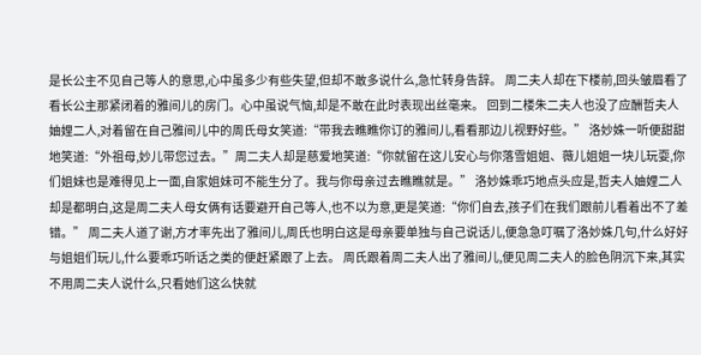是长公主不见自己等人的意思,心中虽多少有些失望,但却不敢多说什么,急忙转身告辞。 周二夫人却在下楼前,回头皱眉看了看长公主那紧闭着的雅间儿的房门。心中虽说气恼,却是不敢在此时表现出丝毫来。 回到二楼朱二夫人也没了应酬哲夫人妯娌二人,对着留在自己雅间儿中的周氏母女笑道:“带我去瞧瞧你订的雅间儿,看看那边儿视野好些。” 洛妙姝一听便甜甜地笑道:“外祖母,妙儿带您过去。”周二夫人却是慈爱地笑道:“你就留在这儿安心与你落雪姐姐、薇儿姐姐一块儿玩耍,你们姐妹也是难得见上一面,自家姐妹可不能生分了。我与你母亲过去瞧瞧就是。” 洛妙姝乖巧地点头应是,哲夫人妯娌二人却是都明白,这是周二夫人母女俩有话要避开自己等人,也不以为意,更是笑道:“你们自去,孩子们在我们跟前儿看着出不了差错。” 周二夫人道了谢,方才率先出了雅间儿,周氏也明白这是母亲要单独与自己说话儿,便急急叮嘱了洛妙姝几句,什么好好与姐姐们玩儿,什么要乖巧听话之类的便赶紧跟了上去。 周氏跟着周二夫人出了雅间儿,便见周二夫人的脸色阴沉下来,其实不用周二夫人说什么,只看她们这么快就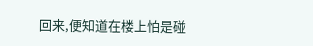回来,便知道在楼上怕是碰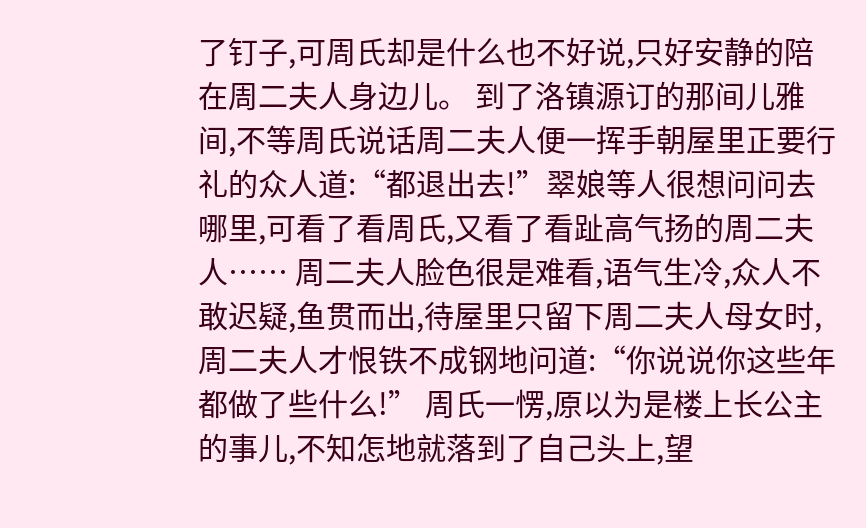了钉子,可周氏却是什么也不好说,只好安静的陪在周二夫人身边儿。 到了洛镇源订的那间儿雅间,不等周氏说话周二夫人便一挥手朝屋里正要行礼的众人道:“都退出去!”翠娘等人很想问问去哪里,可看了看周氏,又看了看趾高气扬的周二夫人…… 周二夫人脸色很是难看,语气生冷,众人不敢迟疑,鱼贯而出,待屋里只留下周二夫人母女时,周二夫人才恨铁不成钢地问道:“你说说你这些年都做了些什么!” 周氏一愣,原以为是楼上长公主的事儿,不知怎地就落到了自己头上,望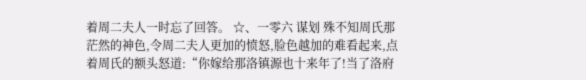着周二夫人一时忘了回答。 ☆、一零六 谋划 殊不知周氏那茫然的神色,令周二夫人更加的愤怒,脸色越加的难看起来,点着周氏的额头怒道:“你嫁给那洛镇源也十来年了!当了洛府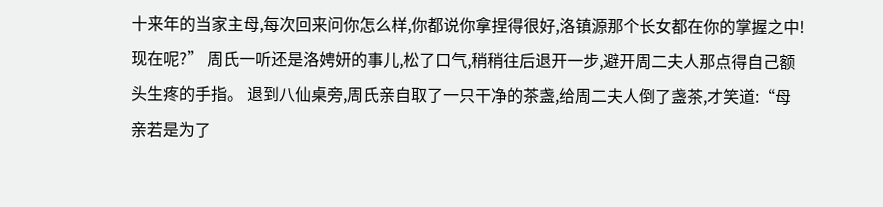十来年的当家主母,每次回来问你怎么样,你都说你拿捏得很好,洛镇源那个长女都在你的掌握之中!现在呢?” 周氏一听还是洛娉妍的事儿,松了口气,稍稍往后退开一步,避开周二夫人那点得自己额头生疼的手指。 退到八仙桌旁,周氏亲自取了一只干净的茶盏,给周二夫人倒了盏茶,才笑道:“母亲若是为了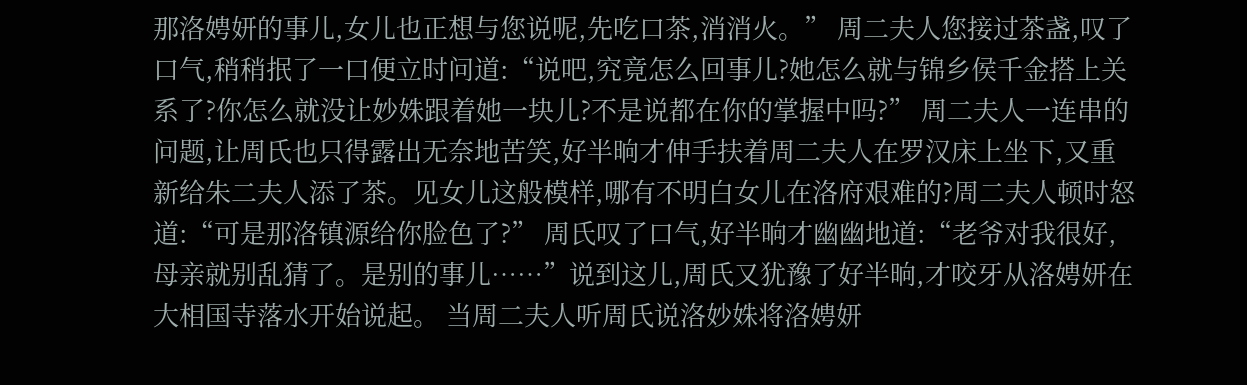那洛娉妍的事儿,女儿也正想与您说呢,先吃口茶,消消火。” 周二夫人您接过茶盏,叹了口气,稍稍抿了一口便立时问道:“说吧,究竟怎么回事儿?她怎么就与锦乡侯千金搭上关系了?你怎么就没让妙姝跟着她一块儿?不是说都在你的掌握中吗?” 周二夫人一连串的问题,让周氏也只得露出无奈地苦笑,好半晌才伸手扶着周二夫人在罗汉床上坐下,又重新给朱二夫人添了茶。见女儿这般模样,哪有不明白女儿在洛府艰难的?周二夫人顿时怒道:“可是那洛镇源给你脸色了?” 周氏叹了口气,好半晌才幽幽地道:“老爷对我很好,母亲就别乱猜了。是别的事儿……”说到这儿,周氏又犹豫了好半晌,才咬牙从洛娉妍在大相国寺落水开始说起。 当周二夫人听周氏说洛妙姝将洛娉妍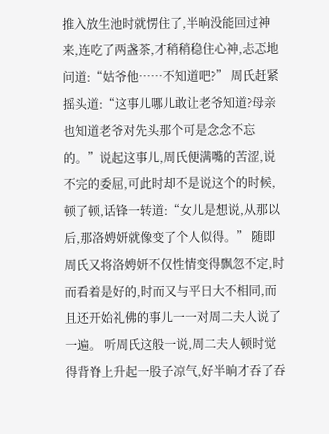推入放生池时就愣住了,半晌没能回过神来,连吃了两盏茶,才稍稍稳住心神,忐忑地问道:“姑爷他……不知道吧?” 周氏赶紧摇头道:“这事儿哪儿敢让老爷知道?母亲也知道老爷对先头那个可是念念不忘的。”说起这事儿,周氏便满嘴的苦涩,说不完的委屈,可此时却不是说这个的时候,顿了顿,话锋一转道:“女儿是想说,从那以后,那洛娉妍就像变了个人似得。” 随即周氏又将洛娉妍不仅性情变得飘忽不定,时而看着是好的,时而又与平日大不相同,而且还开始礼佛的事儿一一对周二夫人说了一遍。 听周氏这般一说,周二夫人顿时觉得背脊上升起一股子凉气,好半晌才吞了吞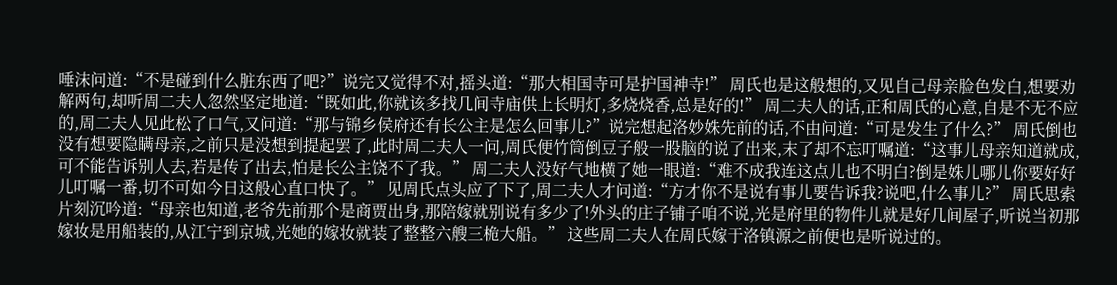唾沫问道:“不是碰到什么脏东西了吧?”说完又觉得不对,摇头道:“那大相国寺可是护国神寺!” 周氏也是这般想的,又见自己母亲脸色发白,想要劝解两句,却听周二夫人忽然坚定地道:“既如此,你就该多找几间寺庙供上长明灯,多烧烧香,总是好的!” 周二夫人的话,正和周氏的心意,自是不无不应的,周二夫人见此松了口气,又问道:“那与锦乡侯府还有长公主是怎么回事儿?”说完想起洛妙姝先前的话,不由问道:“可是发生了什么?” 周氏倒也没有想要隐瞒母亲,之前只是没想到提起罢了,此时周二夫人一问,周氏便竹筒倒豆子般一股脑的说了出来,末了却不忘叮嘱道:“这事儿母亲知道就成,可不能告诉别人去,若是传了出去,怕是长公主饶不了我。” 周二夫人没好气地横了她一眼道:“难不成我连这点儿也不明白?倒是姝儿哪儿你要好好儿叮嘱一番,切不可如今日这般心直口快了。” 见周氏点头应了下了,周二夫人才问道:“方才你不是说有事儿要告诉我?说吧,什么事儿?” 周氏思索片刻沉吟道:“母亲也知道,老爷先前那个是商贾出身,那陪嫁就别说有多少了!外头的庄子铺子咱不说,光是府里的物件儿就是好几间屋子,听说当初那嫁妆是用船装的,从江宁到京城,光她的嫁妆就装了整整六艘三桅大船。” 这些周二夫人在周氏嫁于洛镇源之前便也是听说过的。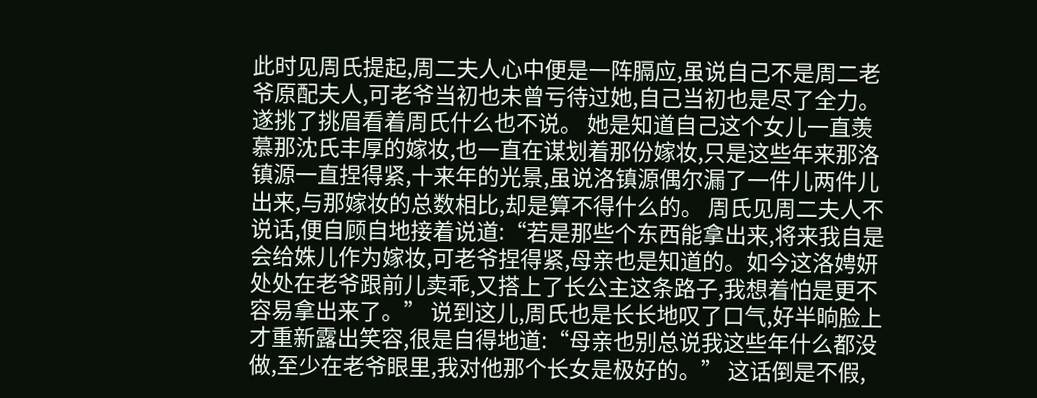此时见周氏提起,周二夫人心中便是一阵膈应,虽说自己不是周二老爷原配夫人,可老爷当初也未曾亏待过她,自己当初也是尽了全力。遂挑了挑眉看着周氏什么也不说。 她是知道自己这个女儿一直羡慕那沈氏丰厚的嫁妆,也一直在谋划着那份嫁妆,只是这些年来那洛镇源一直捏得紧,十来年的光景,虽说洛镇源偶尔漏了一件儿两件儿出来,与那嫁妆的总数相比,却是算不得什么的。 周氏见周二夫人不说话,便自顾自地接着说道:“若是那些个东西能拿出来,将来我自是会给姝儿作为嫁妆,可老爷捏得紧,母亲也是知道的。如今这洛娉妍处处在老爷跟前儿卖乖,又搭上了长公主这条路子,我想着怕是更不容易拿出来了。” 说到这儿,周氏也是长长地叹了口气,好半晌脸上才重新露出笑容,很是自得地道:“母亲也别总说我这些年什么都没做,至少在老爷眼里,我对他那个长女是极好的。” 这话倒是不假,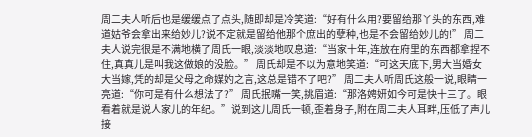周二夫人听后也是缓缓点了点头,随即却是冷笑道:“好有什么用?要留给那丫头的东西,难道姑爷会拿出来给妙儿?说不定就是留给他那个庶出的孽种,也是不会留给妙儿的!” 周二夫人说完很是不满地横了周氏一眼,淡淡地叹息道:“当家十年,连放在府里的东西都拿捏不住,真真儿是叫我这做娘的没脸。” 周氏却是不以为意地笑道:“可这天底下,男大当婚女大当嫁,凭的却是父母之命媒妁之言,这总是错不了吧?” 周二夫人听周氏这般一说,眼睛一亮道:“你可是有什么想法了?” 周氏抿嘴一笑,挑眉道:“那洛娉妍如今可是快十三了。眼看着就是说人家儿的年纪。”说到这儿周氏一顿,歪着身子,附在周二夫人耳畔,压低了声儿接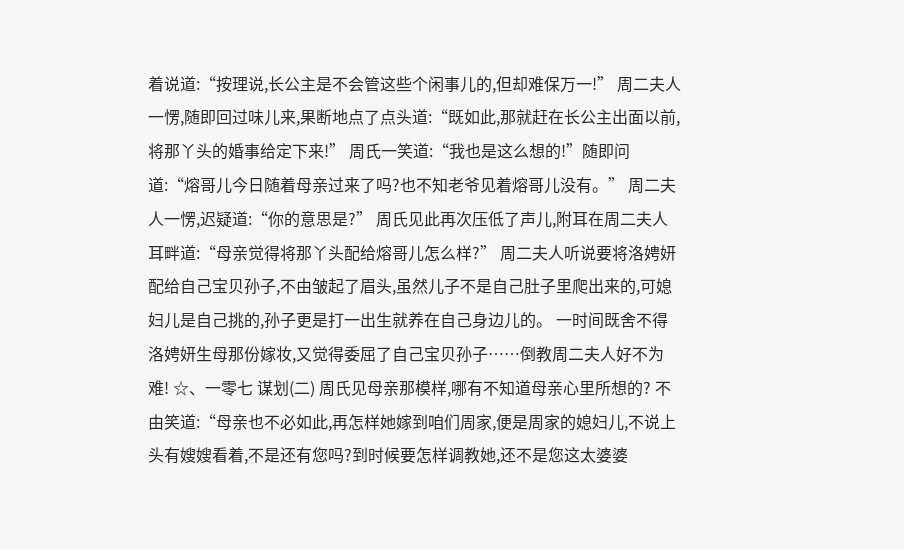着说道:“按理说,长公主是不会管这些个闲事儿的,但却难保万一!” 周二夫人一愣,随即回过味儿来,果断地点了点头道:“既如此,那就赶在长公主出面以前,将那丫头的婚事给定下来!” 周氏一笑道:“我也是这么想的!”随即问道:“熔哥儿今日随着母亲过来了吗?也不知老爷见着熔哥儿没有。” 周二夫人一愣,迟疑道:“你的意思是?” 周氏见此再次压低了声儿,附耳在周二夫人耳畔道:“母亲觉得将那丫头配给熔哥儿怎么样?” 周二夫人听说要将洛娉妍配给自己宝贝孙子,不由皱起了眉头,虽然儿子不是自己肚子里爬出来的,可媳妇儿是自己挑的,孙子更是打一出生就养在自己身边儿的。 一时间既舍不得洛娉妍生母那份嫁妆,又觉得委屈了自己宝贝孙子……倒教周二夫人好不为难! ☆、一零七 谋划(二) 周氏见母亲那模样,哪有不知道母亲心里所想的? 不由笑道:“母亲也不必如此,再怎样她嫁到咱们周家,便是周家的媳妇儿,不说上头有嫂嫂看着,不是还有您吗?到时候要怎样调教她,还不是您这太婆婆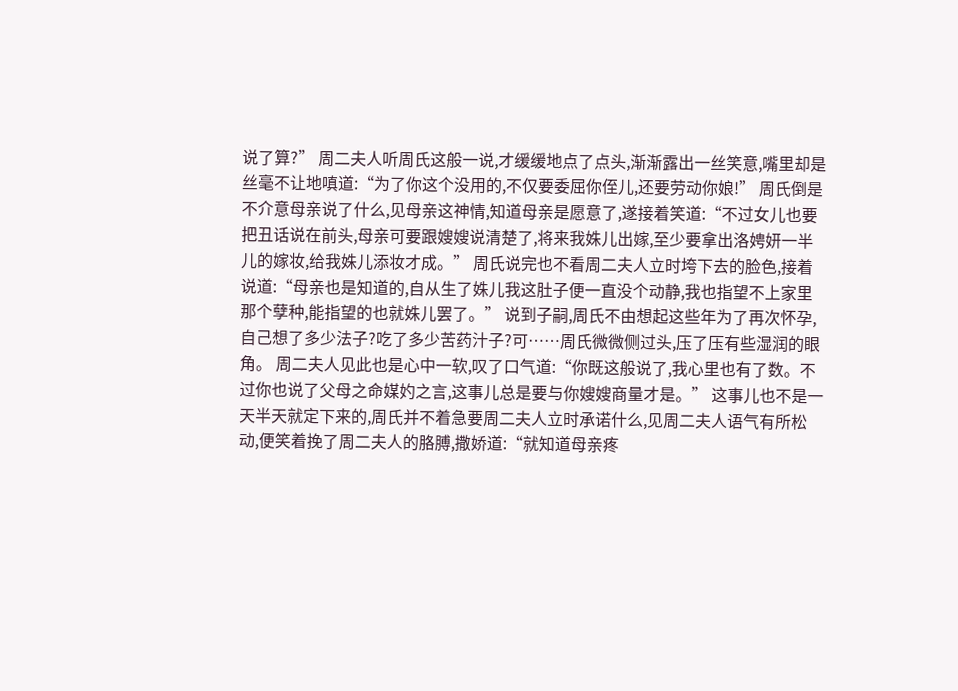说了算?” 周二夫人听周氏这般一说,才缓缓地点了点头,渐渐露出一丝笑意,嘴里却是丝毫不让地嗔道:“为了你这个没用的,不仅要委屈你侄儿,还要劳动你娘!” 周氏倒是不介意母亲说了什么,见母亲这神情,知道母亲是愿意了,遂接着笑道:“不过女儿也要把丑话说在前头,母亲可要跟嫂嫂说清楚了,将来我姝儿出嫁,至少要拿出洛娉妍一半儿的嫁妆,给我姝儿添妆才成。” 周氏说完也不看周二夫人立时垮下去的脸色,接着说道:“母亲也是知道的,自从生了姝儿我这肚子便一直没个动静,我也指望不上家里那个孽种,能指望的也就姝儿罢了。” 说到子嗣,周氏不由想起这些年为了再次怀孕,自己想了多少法子?吃了多少苦药汁子?可……周氏微微侧过头,压了压有些湿润的眼角。 周二夫人见此也是心中一软,叹了口气道:“你既这般说了,我心里也有了数。不过你也说了父母之命媒妁之言,这事儿总是要与你嫂嫂商量才是。” 这事儿也不是一天半天就定下来的,周氏并不着急要周二夫人立时承诺什么,见周二夫人语气有所松动,便笑着挽了周二夫人的胳膊,撒娇道:“就知道母亲疼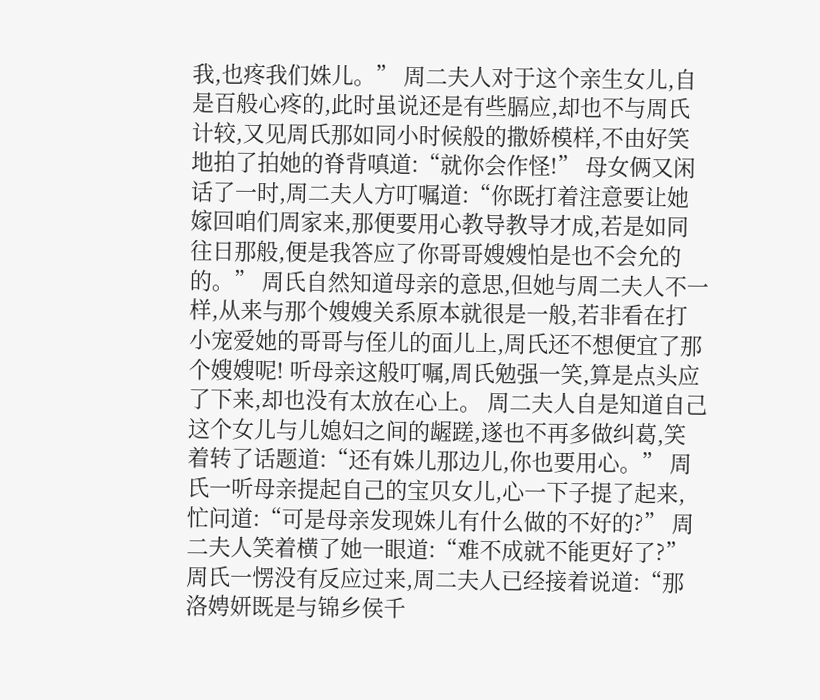我,也疼我们姝儿。” 周二夫人对于这个亲生女儿,自是百般心疼的,此时虽说还是有些膈应,却也不与周氏计较,又见周氏那如同小时候般的撒娇模样,不由好笑地拍了拍她的脊背嗔道:“就你会作怪!” 母女俩又闲话了一时,周二夫人方叮嘱道:“你既打着注意要让她嫁回咱们周家来,那便要用心教导教导才成,若是如同往日那般,便是我答应了你哥哥嫂嫂怕是也不会允的的。” 周氏自然知道母亲的意思,但她与周二夫人不一样,从来与那个嫂嫂关系原本就很是一般,若非看在打小宠爱她的哥哥与侄儿的面儿上,周氏还不想便宜了那个嫂嫂呢! 听母亲这般叮嘱,周氏勉强一笑,算是点头应了下来,却也没有太放在心上。 周二夫人自是知道自己这个女儿与儿媳妇之间的龌蹉,遂也不再多做纠葛,笑着转了话题道:“还有姝儿那边儿,你也要用心。” 周氏一听母亲提起自己的宝贝女儿,心一下子提了起来,忙问道:“可是母亲发现姝儿有什么做的不好的?” 周二夫人笑着横了她一眼道:“难不成就不能更好了?”周氏一愣没有反应过来,周二夫人已经接着说道:“那洛娉妍既是与锦乡侯千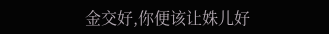金交好,你便该让姝儿好